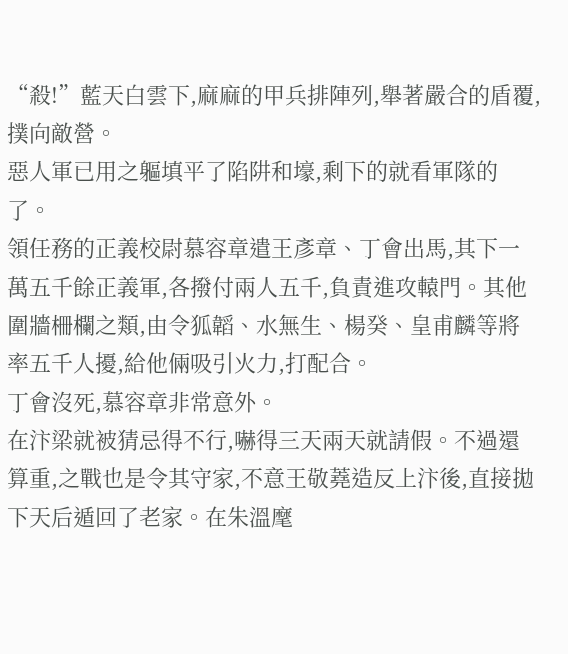“殺!”藍天白雲下,麻麻的甲兵排陣列,舉著嚴合的盾覆,撲向敵營。
惡人軍已用之軀填平了陷阱和壕,剩下的就看軍隊的了。
領任務的正義校尉慕容章遣王彥章、丁會出馬,其下一萬五千餘正義軍,各撥付兩人五千,負責進攻轅門。其他圍牆柵欄之類,由令狐韜、水無生、楊癸、皇甫麟等將率五千人擾,給他倆吸引火力,打配合。
丁會沒死,慕容章非常意外。
在汴梁就被猜忌得不行,嚇得三天兩天就請假。不過還算重,之戰也是令其守家,不意王敬蕘造反上汴後,直接拋下天后遁回了老家。在朱溫麾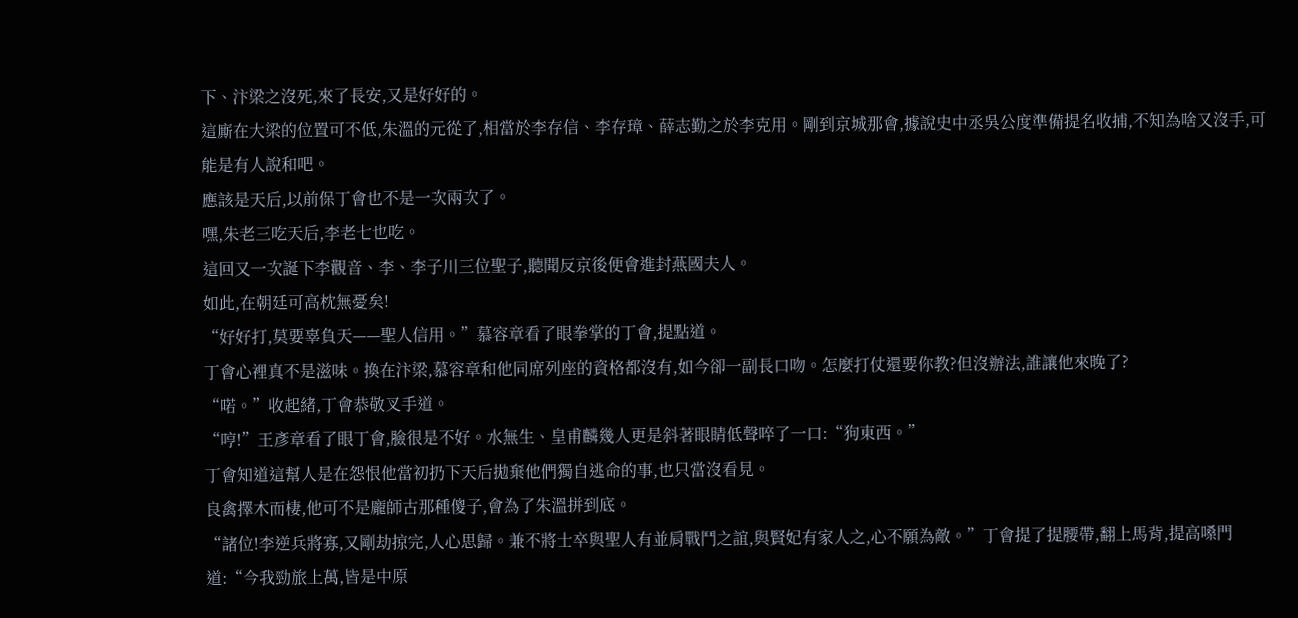下、汴梁之沒死,來了長安,又是好好的。
這廝在大梁的位置可不低,朱溫的元從了,相當於李存信、李存璋、薛志勤之於李克用。剛到京城那會,據說史中丞吳公度準備提名收捕,不知為啥又沒手,可能是有人說和吧。
應該是天后,以前保丁會也不是一次兩次了。
嘿,朱老三吃天后,李老七也吃。
這回又一次誕下李觀音、李、李子川三位聖子,聽聞反京後便會進封燕國夫人。
如此,在朝廷可高枕無憂矣!
“好好打,莫要辜負天——聖人信用。”慕容章看了眼拳掌的丁會,提點道。
丁會心裡真不是滋味。換在汴梁,慕容章和他同席列座的資格都沒有,如今卻一副長口吻。怎麼打仗還要你教?但沒辦法,誰讓他來晚了?
“喏。”收起緒,丁會恭敬叉手道。
“哼!”王彥章看了眼丁會,臉很是不好。水無生、皇甫麟幾人更是斜著眼睛低聲啐了一口:“狗東西。”
丁會知道這幫人是在怨恨他當初扔下天后拋棄他們獨自逃命的事,也只當沒看見。
良禽擇木而棲,他可不是龐師古那種傻子,會為了朱溫拼到底。
“諸位!李逆兵將寡,又剛劫掠完,人心思歸。兼不將士卒與聖人有並肩戰鬥之誼,與賢妃有家人之,心不願為敵。”丁會提了提腰帶,翻上馬背,提高嗓門道:“今我勁旅上萬,皆是中原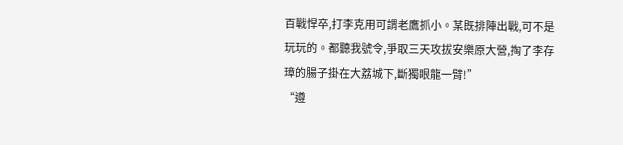百戰悍卒,打李克用可謂老鷹抓小。某既排陣出戰,可不是玩玩的。都聽我號令,爭取三天攻拔安樂原大營,掏了李存璋的腸子掛在大荔城下,斷獨眼龍一臂!”
“遵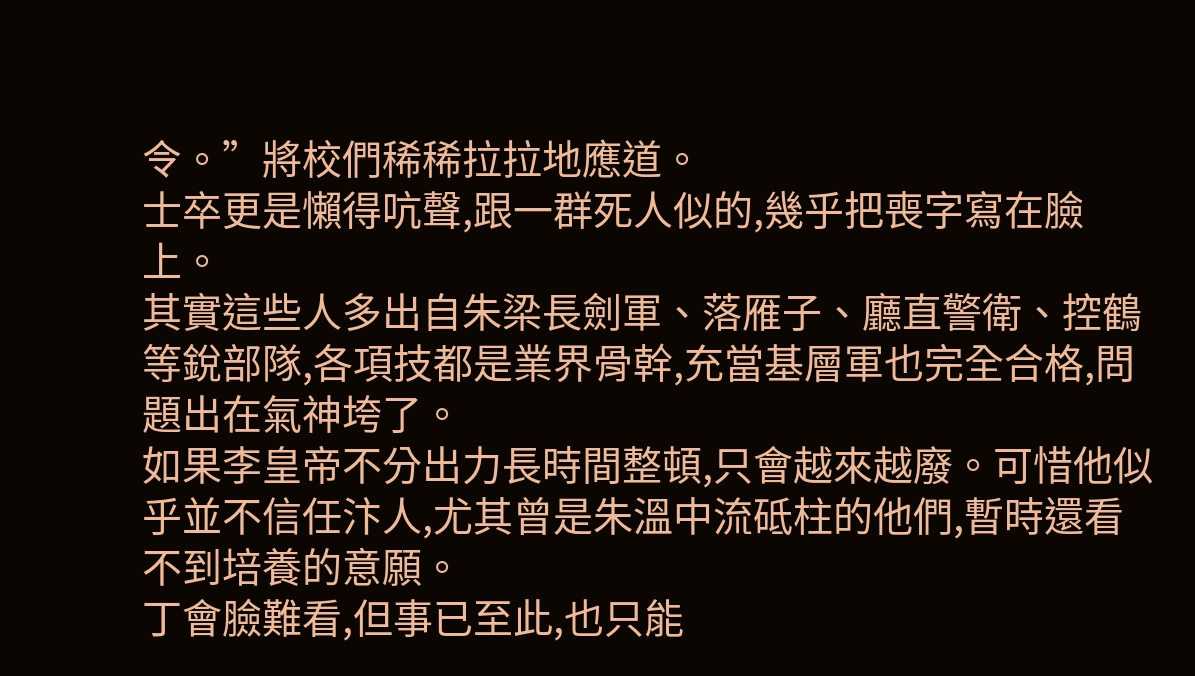令。”將校們稀稀拉拉地應道。
士卒更是懶得吭聲,跟一群死人似的,幾乎把喪字寫在臉上。
其實這些人多出自朱梁長劍軍、落雁子、廳直警衛、控鶴等銳部隊,各項技都是業界骨幹,充當基層軍也完全合格,問題出在氣神垮了。
如果李皇帝不分出力長時間整頓,只會越來越廢。可惜他似乎並不信任汴人,尤其曾是朱溫中流砥柱的他們,暫時還看不到培養的意願。
丁會臉難看,但事已至此,也只能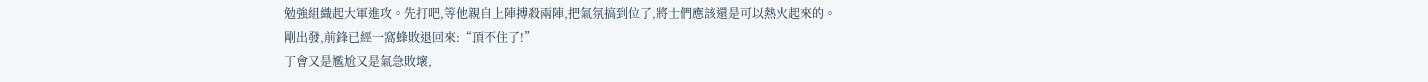勉強組織起大軍進攻。先打吧,等他親自上陣搏殺兩陣,把氣氛搞到位了,將士們應該還是可以熱火起來的。
剛出發,前鋒已經一窩蜂敗退回來:“頂不住了!”
丁會又是尷尬又是氣急敗壞,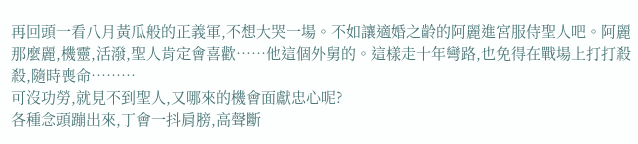再回頭一看八月黃瓜般的正義軍,不想大哭一場。不如讓適婚之齡的阿麗進宮服侍聖人吧。阿麗那麼麗,機靈,活潑,聖人肯定會喜歡……他這個外舅的。這樣走十年彎路,也免得在戰場上打打殺殺,隨時喪命………
可沒功勞,就見不到聖人,又哪來的機會面獻忠心呢?
各種念頭蹦出來,丁會一抖肩膀,高聲斷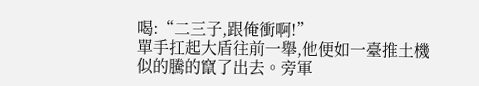喝:“二三子,跟俺衝啊!”
單手扛起大盾往前一舉,他便如一臺推土機似的騰的竄了出去。旁軍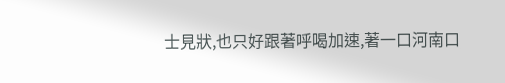士見狀,也只好跟著呼喝加速,著一口河南口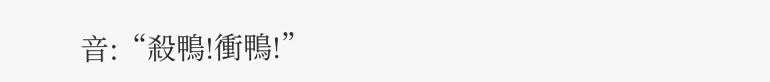音:“殺鴨!衝鴨!”